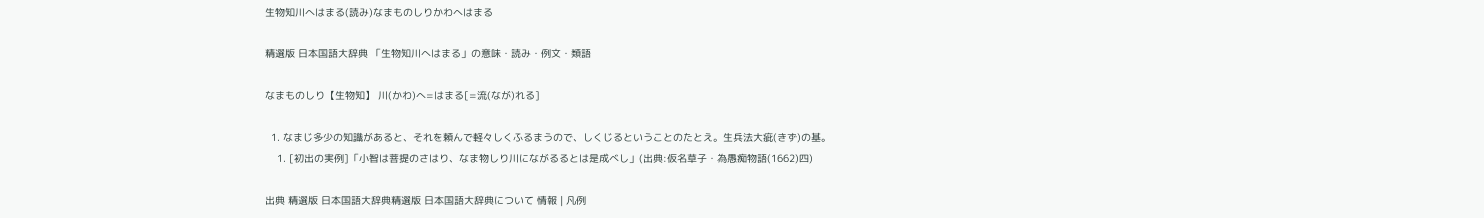生物知川へはまる(読み)なまものしりかわへはまる

精選版 日本国語大辞典 「生物知川へはまる」の意味・読み・例文・類語

なまものしり【生物知】 川(かわ)へ=はまる[=流(なが)れる]

  1. なまじ多少の知識があると、それを頼んで軽々しくふるまうので、しくじるということのたとえ。生兵法大疵(きず)の基。
    1. [初出の実例]「小智は菩提のさはり、なま物しり川にながるるとは是成べし」(出典:仮名草子・為愚痴物語(1662)四)

出典 精選版 日本国語大辞典精選版 日本国語大辞典について 情報 | 凡例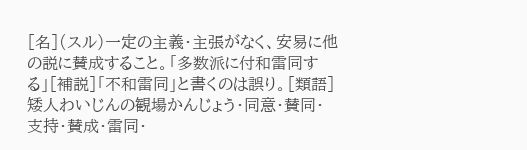[名](スル)一定の主義・主張がなく、安易に他の説に賛成すること。「多数派に付和雷同する」[補説]「不和雷同」と書くのは誤り。[類語]矮人わいじんの観場かんじょう・同意・賛同・支持・賛成・雷同・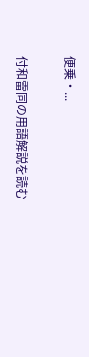便乗・...

付和雷同の用語解説を読む